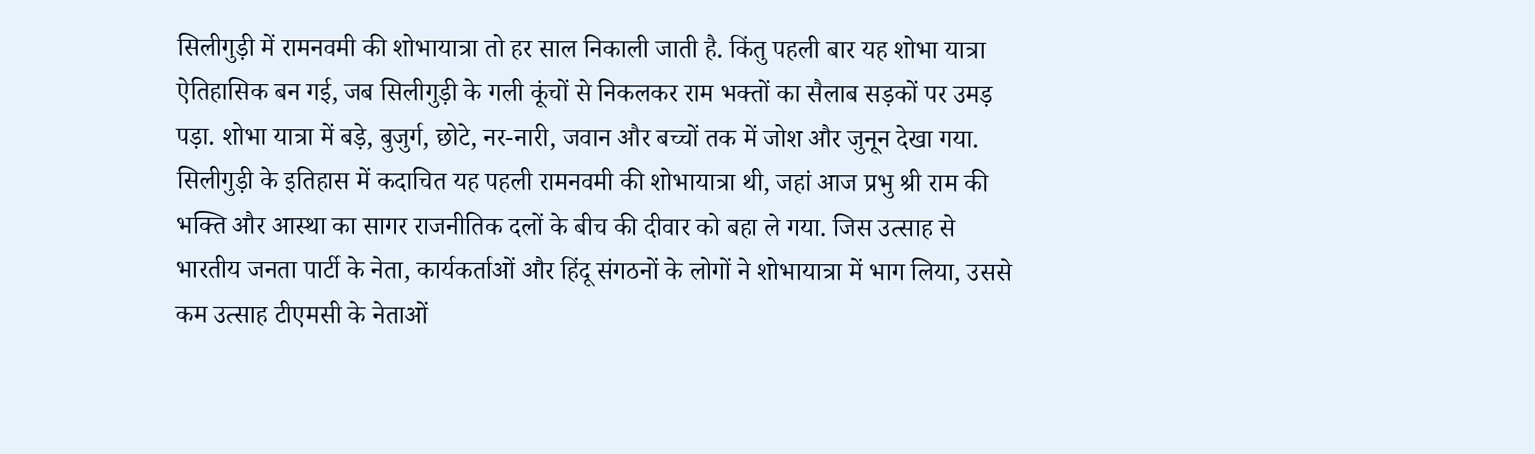सिलीगुड़ी में रामनवमी की शोभायात्रा तो हर साल निकाली जाती है. किंतु पहली बार यह शोभा यात्रा ऐतिहासिक बन गई, जब सिलीगुड़ी के गली कूंचों से निकलकर राम भक्तों का सैलाब सड़कों पर उमड़ पड़ा. शोभा यात्रा में बड़े, बुजुर्ग, छोटे, नर-नारी, जवान और बच्चों तक में जोश और जुनून देखा गया.
सिलीगुड़ी के इतिहास में कदाचित यह पहली रामनवमी की शोभायात्रा थी, जहां आज प्रभु श्री राम की भक्ति और आस्था का सागर राजनीतिक दलों के बीच की दीवार को बहा ले गया. जिस उत्साह से भारतीय जनता पार्टी के नेता, कार्यकर्ताओं और हिंदू संगठनों के लोगों ने शोभायात्रा में भाग लिया, उससे कम उत्साह टीएमसी के नेताओं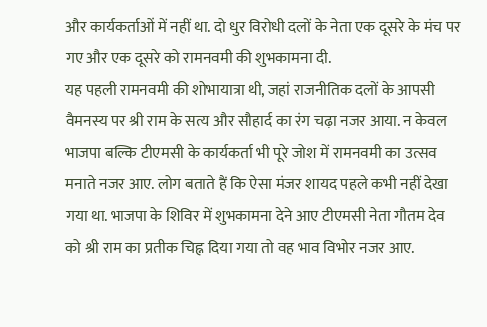और कार्यकर्ताओं में नहीं था. दो धुर विरोधी दलों के नेता एक दूसरे के मंच पर गए और एक दूसरे को रामनवमी की शुभकामना दी.
यह पहली रामनवमी की शोभायात्रा थी, जहां राजनीतिक दलों के आपसी वैमनस्य पर श्री राम के सत्य और सौहार्द का रंग चढ़ा नजर आया. न केवल भाजपा बल्कि टीएमसी के कार्यकर्ता भी पूरे जोश में रामनवमी का उत्सव मनाते नजर आए. लोग बताते हैं कि ऐसा मंजर शायद पहले कभी नहीं देखा गया था. भाजपा के शिविर में शुभकामना देने आए टीएमसी नेता गौतम देव को श्री राम का प्रतीक चिह्न दिया गया तो वह भाव विभोर नजर आए.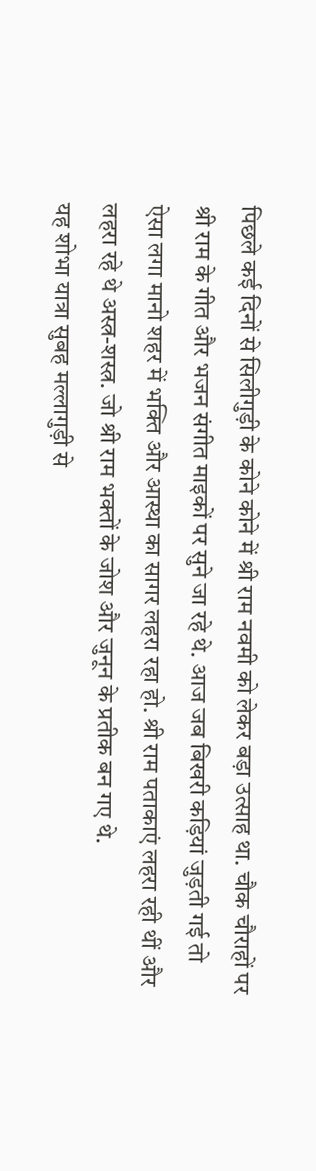पिछले कई दिनों से सिलीगुड़ी के कोने कोने में श्री राम नवमी को लेकर बड़ा उत्साह था. चौक चौराहों पर श्री राम के गीत और भजन संगीत माइकों पर सुने जा रहे थे. आज जब बिखरी कड़ियां जुड़ती गई तो ऐसा लगा मानो शहर में भक्ति और आस्था का सागर लहरा रहा हो. श्री राम पताकाएं लहरा रही थीं और लहरा रहे थे अस्त्र-शस्त्र. जो श्री राम भक्तों के जोश और जुनून के प्रतीक बन गए थे.
यह शोभा यात्रा सुबह मल्लागुड़ी से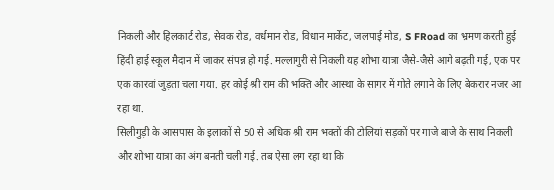निकली और हिलकार्ट रोड, सेवक रोड, वर्धमान रोड, विधान मार्केट, जलपाई मोड, S FRoad का भ्रमण करती हुई हिंदी हाई स्कूल मैदान में जाकर संपन्न हो गई. मल्लागुरी से निकली यह शोभा यात्रा जैसे-जैसे आगे बढ़ती गई, एक पर एक कारवां जुड़ता चला गया. हर कोई श्री राम की भक्ति और आस्था के सागर में गोते लगाने के लिए बेकरार नजर आ रहा था.
सिलीगुड़ी के आसपास के इलाकों से 50 से अधिक श्री राम भक्तों की टोलियां सड़कों पर गाजे बाजे के साथ निकली और शोभा यात्रा का अंग बनती चली गई. तब ऐसा लग रहा था कि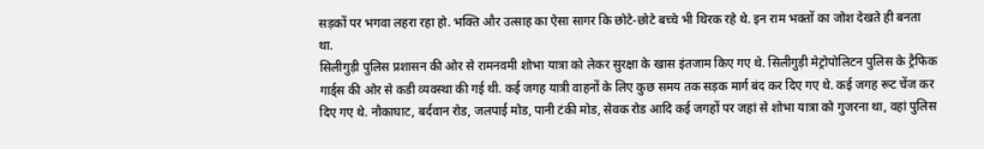सड़कों पर भगवा लहरा रहा हो. भक्ति और उत्साह का ऐसा सागर कि छोटे-छोटे बच्चे भी थिरक रहे थे. इन राम भक्तों का जोश देखते ही बनता था.
सिलीगुड़ी पुलिस प्रशासन की ओर से रामनवमी शोभा यात्रा को लेकर सुरक्षा के खास इंतजाम किए गए थे. सिलीगुड़ी मेट्रोपोलिटन पुलिस के ट्रैफिक गार्ड्स की ओर से कडी व्यवस्था की गई थी. कई जगह यात्री वाहनों के लिए कुछ समय तक सड़क मार्ग बंद कर दिए गए थे. कई जगह रूट चेंज कर दिए गए थे. नौकाघाट, बर्दवान रोड, जलपाई मोड, पानी टंकी मोड, सेवक रोड आदि कई जगहों पर जहां से शोभा यात्रा को गुजरना था, वहां पुलिस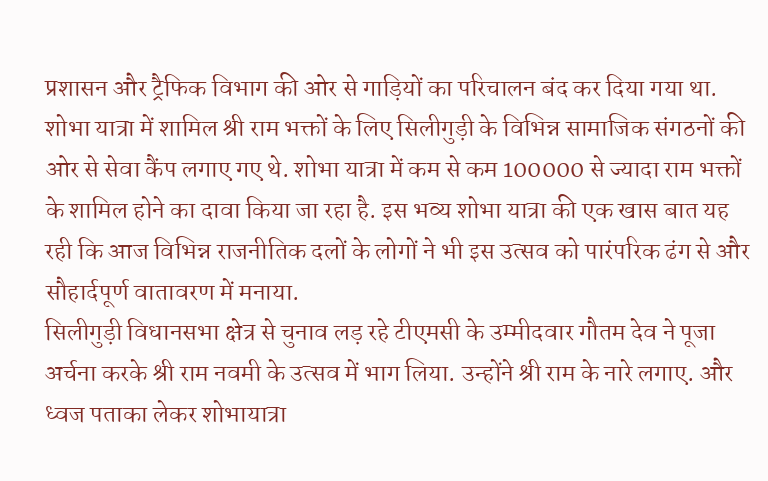प्रशासन और ट्रैफिक विभाग की ओर से गाड़ियों का परिचालन बंद कर दिया गया था.
शोभा यात्रा में शामिल श्री राम भक्तों के लिए सिलीगुड़ी के विभिन्न सामाजिक संगठनों की ओर से सेवा कैंप लगाए गए थे. शोभा यात्रा में कम से कम 100000 से ज्यादा राम भक्तों के शामिल होने का दावा किया जा रहा है. इस भव्य शोभा यात्रा की एक खास बात यह रही कि आज विभिन्न राजनीतिक दलों के लोगों ने भी इस उत्सव को पारंपरिक ढंग से और सौहार्दपूर्ण वातावरण में मनाया.
सिलीगुड़ी विधानसभा क्षेत्र से चुनाव लड़ रहे टीएमसी के उम्मीदवार गौतम देव ने पूजा अर्चना करके श्री राम नवमी के उत्सव में भाग लिया. उन्होंने श्री राम के नारे लगाए. और ध्वज पताका लेकर शोभायात्रा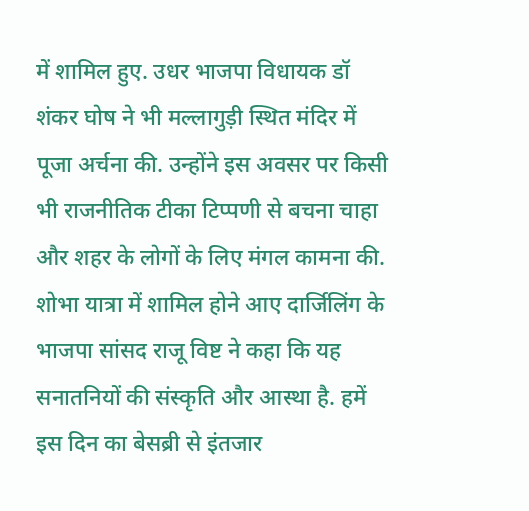में शामिल हुए. उधर भाजपा विधायक डॉ शंकर घोष ने भी मल्लागुड़ी स्थित मंदिर में पूजा अर्चना की. उन्होंने इस अवसर पर किसी भी राजनीतिक टीका टिप्पणी से बचना चाहा और शहर के लोगों के लिए मंगल कामना की.
शोभा यात्रा में शामिल होने आए दार्जिलिंग के भाजपा सांसद राजू विष्ट ने कहा कि यह सनातनियों की संस्कृति और आस्था है. हमें इस दिन का बेसब्री से इंतजार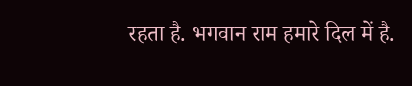रहता है. भगवान राम हमारे दिल में है.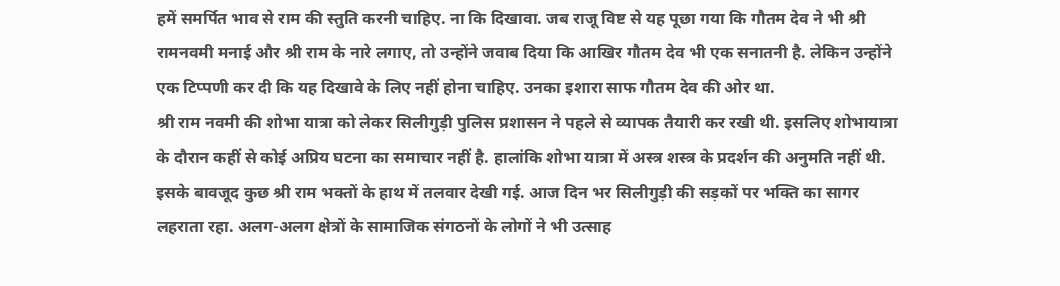हमें समर्पित भाव से राम की स्तुति करनी चाहिए. ना कि दिखावा. जब राजू विष्ट से यह पूछा गया कि गौतम देव ने भी श्री रामनवमी मनाई और श्री राम के नारे लगाए, तो उन्होंने जवाब दिया कि आखिर गौतम देव भी एक सनातनी है. लेकिन उन्होंने एक टिप्पणी कर दी कि यह दिखावे के लिए नहीं होना चाहिए. उनका इशारा साफ गौतम देव की ओर था.
श्री राम नवमी की शोभा यात्रा को लेकर सिलीगुड़ी पुलिस प्रशासन ने पहले से व्यापक तैयारी कर रखी थी. इसलिए शोभायात्रा के दौरान कहीं से कोई अप्रिय घटना का समाचार नहीं है. हालांकि शोभा यात्रा में अस्त्र शस्त्र के प्रदर्शन की अनुमति नहीं थी. इसके बावजूद कुछ श्री राम भक्तों के हाथ में तलवार देखी गई. आज दिन भर सिलीगुड़ी की सड़कों पर भक्ति का सागर लहराता रहा. अलग-अलग क्षेत्रों के सामाजिक संगठनों के लोगों ने भी उत्साह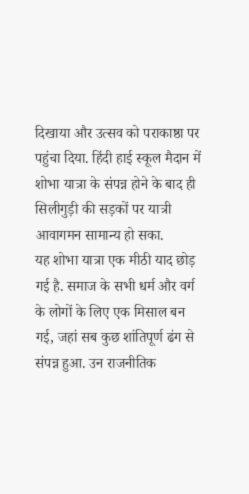दिखाया और उत्सव को पराकाष्ठा पर पहुंचा दिया. हिंदी हाई स्कूल मैदान में शोभा यात्रा के संपन्न होने के बाद ही सिलीगुड़ी की सड़कों पर यात्री आवागमन सामान्य हो सका.
यह शोभा यात्रा एक मीठी याद छोड़ गई है. समाज के सभी धर्म और वर्ग के लोगों के लिए एक मिसाल बन गई, जहां सब कुछ शांतिपूर्ण ढंग से संपन्न हुआ. उन राजनीतिक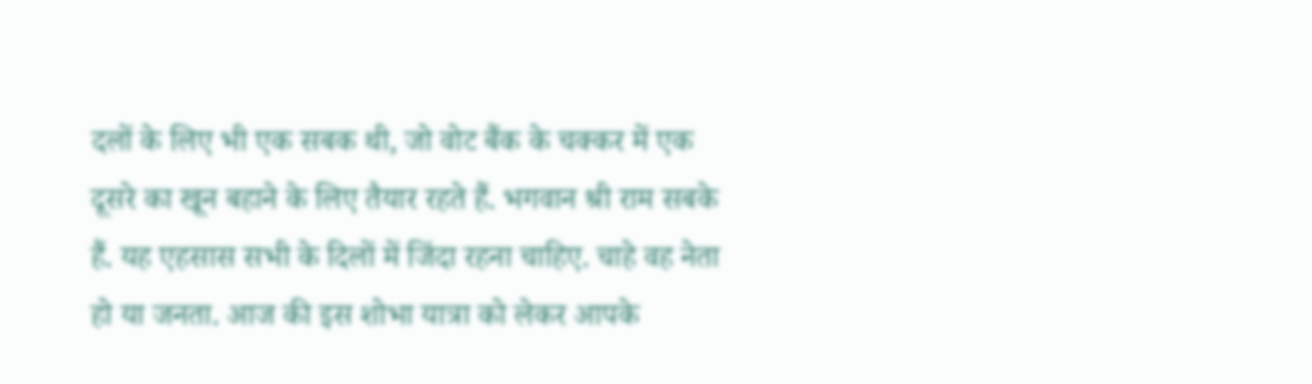दलों के लिए भी एक सबक थी, जो वोट बैंक के चक्कर में एक दूसरे का खून बहाने के लिए तैयार रहते हैं. भगवान श्री राम सबके हैं. यह एहसास सभी के दिलों में जिंदा रहना चाहिए. चाहे वह नेता हो या जनता. आज की इस शोभा यात्रा को लेकर आपके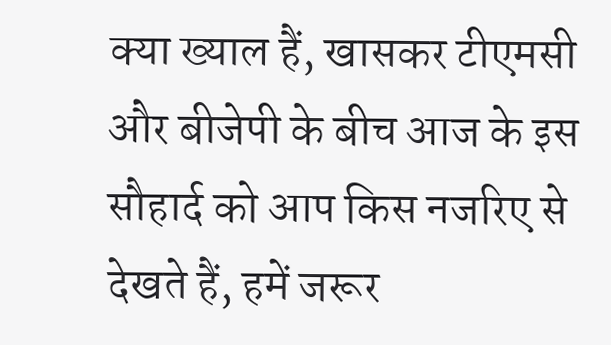क्या ख्याल हैं, खासकर टीएमसी और बीजेपी के बीच आज के इस सौहार्द को आप किस नजरिए से देखते हैं, हमें जरूर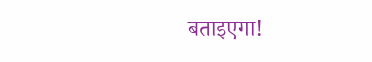बताइएगा!